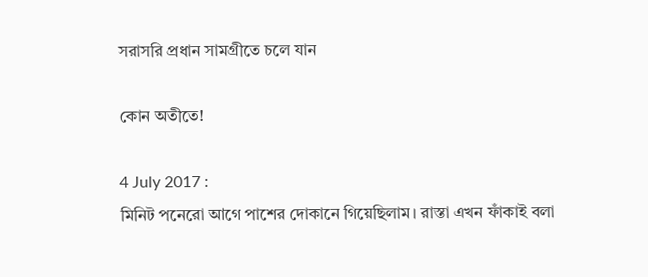সরাসরি প্রধান সামগ্রীতে চলে যান

কোন অতীতে!

4 July 2017 :
মিনিট পনেরো আগে পাশের দোকানে গিয়েছিলাম। রাস্তা এখন ফাঁকাই বলা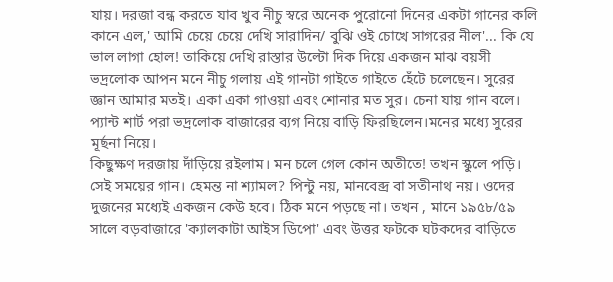যায়। দরজা বন্ধ করতে যাব খুব নীচু স্বরে অনেক পুরোনো দিনের একটা গানের কলি কানে এল,' আমি চেয়ে চেয়ে দেখি সারাদিন/ বুঝি ওই চোখে সাগরের নীল'... কি যে ভাল লাগা হোল! তাকিয়ে দেখি রাস্তার উল্টো দিক দিয়ে একজন মাঝ বয়সী ভদ্রলোক আপন মনে নীচু গলায় এই গানটা গাইতে গাইতে হেঁটে চলেছেন। সুরের জ্ঞান আমার মতই। একা একা গাওয়া এবং শোনার মত সুর। চেনা যায় গান বলে। প্যান্ট শার্ট পরা ভদ্রলোক বাজারের ব্যগ নিয়ে বাড়ি ফিরছিলেন।মনের মধ্যে সুরের মূর্ছনা নিয়ে।
কিছুক্ষণ দরজায় দাঁড়িয়ে রইলাম। মন চলে গেল কোন অতীতে! তখন স্কুলে পড়ি। সেই সময়ের গান। হেমন্ত না শ্যামল? পিন্টু নয়, মানবেব্দ্র বা সতীনাথ নয়। ওদের দুজনের মধ্যেই একজন কেউ হবে। ঠিক মনে পড়ছে না। তখন , মানে ১৯৫৮/৫৯ সালে বড়বাজারে 'ক্যালকাটা আইস ডিপো' এবং উত্তর ফটকে ঘটকদের বাড়িতে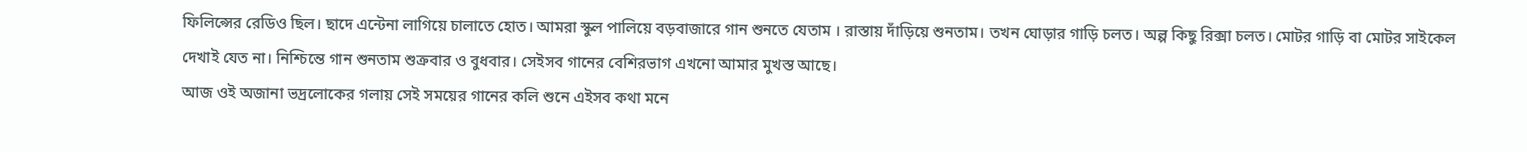ফিলিপ্সের রেডিও ছিল। ছাদে এন্টেনা লাগিয়ে চালাতে হোত। আমরা স্কুল পালিয়ে বড়বাজারে গান শুনতে যেতাম । রাস্তায় দাঁড়িয়ে শুনতাম। তখন ঘোড়ার গাড়ি চলত। অল্প কিছু রিক্সা চলত। মোটর গাড়ি বা মোটর সাইকেল দেখাই যেত না। নিশ্চিন্তে গান শুনতাম শুক্রবার ও বুধবার। সেইসব গানের বেশিরভাগ এখনো আমার মুখস্ত আছে।
আজ ওই অজানা ভদ্রলোকের গলায় সেই সময়ের গানের কলি শুনে এইসব কথা মনে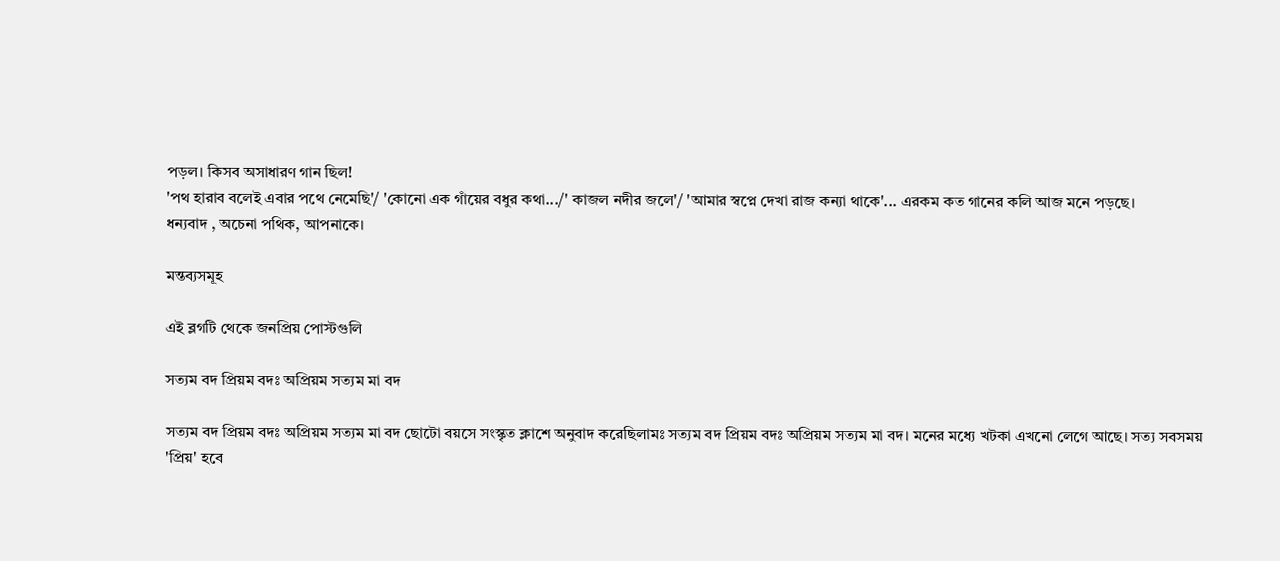পড়ল। কিসব অসাধারণ গান ছিল!
'পথ হারাব বলেই এবার পথে নেমেছি'/ 'কোনো এক গাঁয়ের বধুর কথা.../' কাজল নদীর জলে'/ 'আমার স্বপ্নে দেখা রাজ কন্যা থাকে'... এরকম কত গানের কলি আজ মনে পড়ছে।
ধন্যবাদ , অচেনা পথিক, আপনাকে।

মন্তব্যসমূহ

এই ব্লগটি থেকে জনপ্রিয় পোস্টগুলি

সত্যম বদ প্রিয়ম বদঃ অপ্রিয়ম সত্যম মা বদ

সত্যম বদ প্রিয়ম বদঃ অপ্রিয়ম সত্যম মা বদ ছোটো বয়সে সংস্কৃত ক্লাশে অনুবাদ করেছিলামঃ সত্যম বদ প্রিয়ম বদঃ অপ্রিয়ম সত্যম মা বদ। মনের মধ্যে খটকা এখনো লেগে আছে। সত্য সবসময় 'প্রিয়' হবে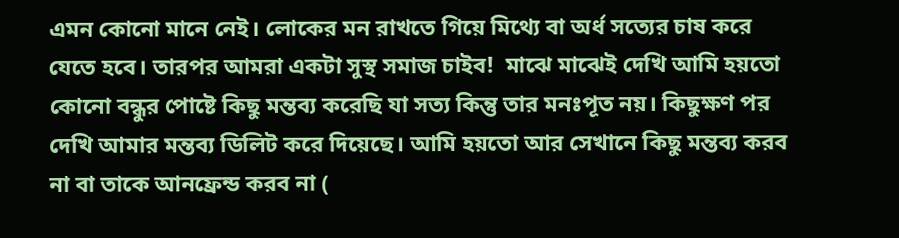এমন কোনো মানে নেই। লোকের মন রাখতে গিয়ে মিথ্যে বা অর্ধ সত্যের চাষ করে যেতে হবে। তারপর আমরা একটা সুস্থ সমাজ চাইব!  মাঝে মাঝেই দেখি আমি হয়তো কোনো বন্ধুর পোষ্টে কিছু মন্তব্য করেছি যা সত্য কিন্তু তার মনঃপূত নয়। কিছুক্ষণ পর দেখি আমার মন্তব্য ডিলিট করে দিয়েছে। আমি হয়তো আর সেখানে কিছু মন্তব্য করব না বা তাকে আনফ্রেন্ড করব না (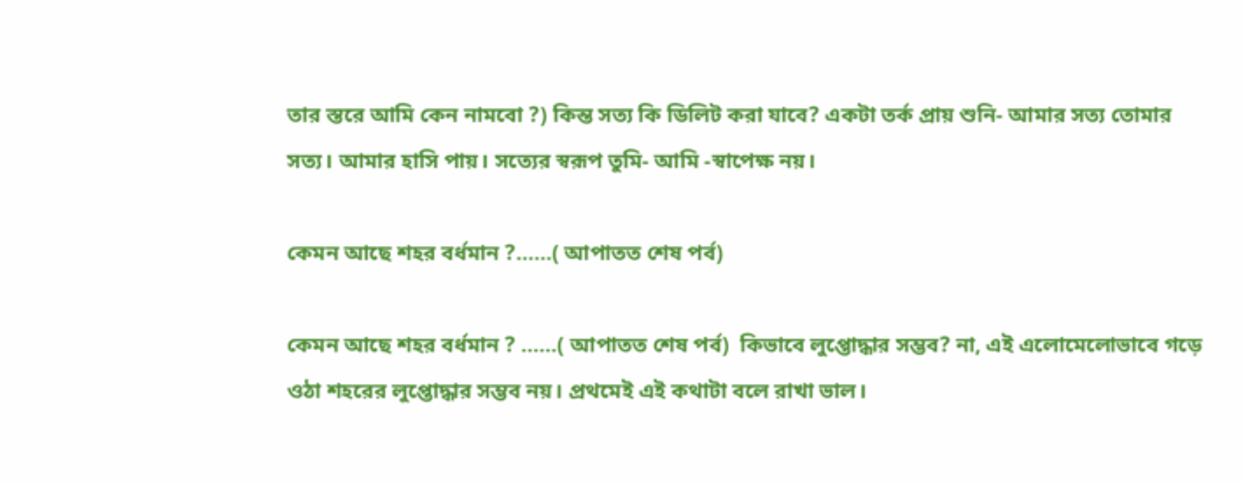তার স্তরে আমি কেন নামবো ?) কিন্ত সত্য কি ডিলিট করা যাবে? একটা তর্ক প্রায় শুনি- আমার সত্য তোমার সত্য। আমার হাসি পায়। সত্যের স্বরূপ তুমি- আমি -স্বাপেক্ষ নয়।

কেমন আছে শহর বর্ধমান ?......( আপাতত শেষ পর্ব)

কেমন আছে শহর বর্ধমান ? ......( আপাতত শেষ পর্ব)  কিভাবে লুপ্তোদ্ধার সম্ভব? না, এই এলোমেলোভাবে গড়ে ওঠা শহরের লুপ্তোদ্ধার সম্ভব নয়। প্রথমেই এই কথাটা বলে রাখা ভাল।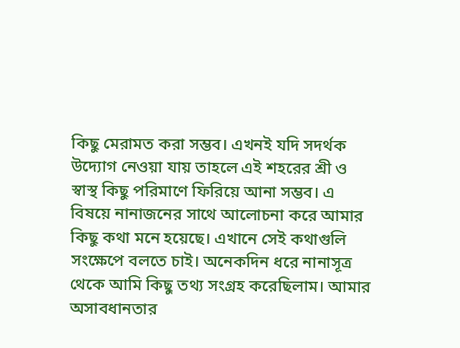কিছু মেরামত করা সম্ভব। এখনই যদি সদর্থক উদ্যোগ নেওয়া যায় তাহলে এই শহরের শ্রী ও স্বাস্থ কিছু পরিমাণে ফিরিয়ে আনা সম্ভব। এ বিষয়ে নানাজনের সাথে আলোচনা করে আমার কিছু কথা মনে হয়েছে। এখানে সেই কথাগুলি সংক্ষেপে বলতে চাই। অনেকদিন ধরে নানাসূত্র থেকে আমি কিছু তথ্য সংগ্রহ করেছিলাম। আমার অসাবধানতার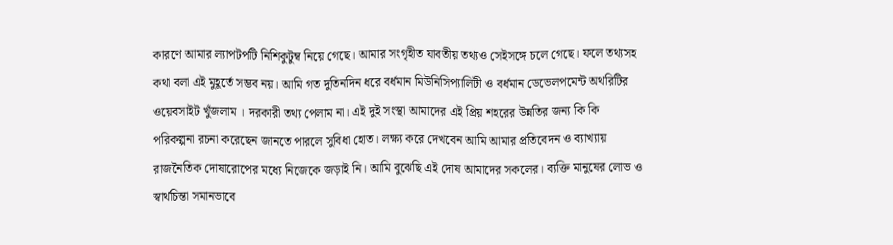কারণে আমার ল্যাপটপটি নিশিকুটুম্ব নিয়ে গেছে। আমার সংগৃহীত যাবতীয় তথ্যও সেইসঙ্গে চলে গেছে। ফলে তথ্যসহ কথা বলা এই মুহূর্তে সম্ভব নয়। আমি গত দুতিনদিন ধরে বর্ধমান মিউনিসিপ্যালিটী ও বর্ধমান ডেভেলপমেন্ট অথরিটির ওয়েবসাইট খুঁজলাম । দরকারী তথ্য পেলাম না। এই দুই সংস্থা আমাদের এই প্রিয় শহরের উন্নতির জন্য কি কি পরিকল্পনা রচনা করেছেন জানতে পারলে সুবিধা হোত। লক্ষ্য করে দেখবেন আমি আমার প্রতিবেদন ও ব্যাখ্যায় রাজনৈতিক দোষারোপের মধ্যে নিজেকে জড়াই নি। আমি বুঝেছি এই দোষ আমাদের সকলের। ব্যক্তি মানুষের লোভ ও স্বার্থচিন্তা সমানভাবে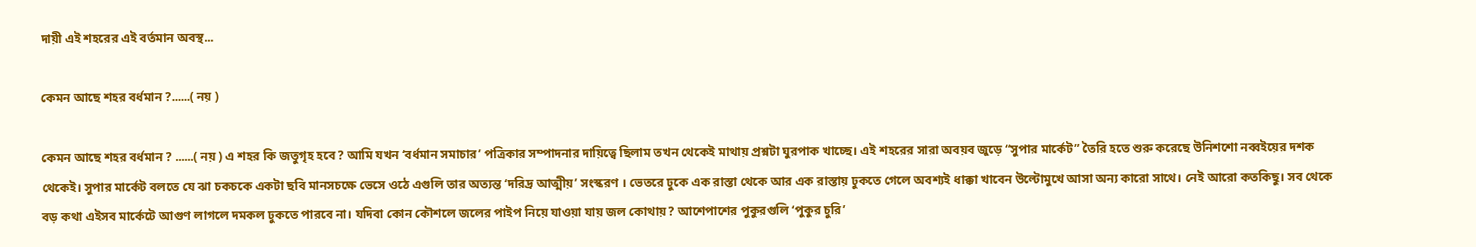দায়ী এই শহরের এই বর্তমান অবস্থ...

কেমন আছে শহর বর্ধমান ?......( নয় )

কেমন আছে শহর বর্ধমান ? ......( নয় ) এ শহর কি জতুগৃহ হবে? আমি যখন ‘বর্ধমান সমাচার’ পত্রিকার সম্পাদনার দায়িত্বে ছিলাম তখন থেকেই মাথায় প্রশ্নটা ঘুরপাক খাচ্ছে। এই শহরের সারা অবয়ব জুড়ে “সুপার মার্কেট” তৈরি হতে শুরু করেছে উনিশশো নব্বইয়ের দশক থেকেই। সুপার মার্কেট বলতে যে ঝা চকচকে একটা ছবি মানসচক্ষে ভেসে ওঠে এগুলি তার অত্যন্ত ‘দরিদ্র আত্মীয়’ সংস্করণ । ভেতরে ঢুকে এক রাস্তা থেকে আর এক রাস্তায় ঢুকতে গেলে অবশ্যই ধাক্কা খাবেন উল্টোমুখে আসা অন্য কারো সাথে। নেই আরো কতকিছু। সব থেকে বড় কথা এইসব মার্কেটে আগুণ লাগলে দমকল ঢুকতে পারবে না। যদিবা কোন কৌশলে জলের পাইপ নিয়ে যাওয়া যায় জল কোথায়? আশেপাশের পুকুরগুলি ‘পুকুর চুরি’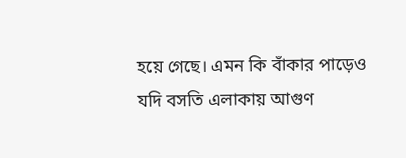হয়ে গেছে। এমন কি বাঁকার পাড়েও যদি বসতি এলাকায় আগুণ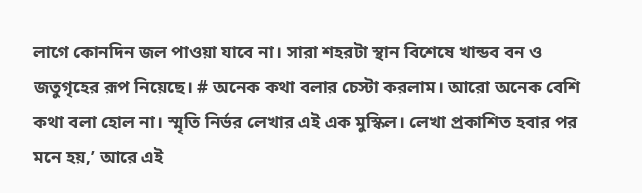লাগে কোনদিন জল পাওয়া যাবে না। সারা শহরটা স্থান বিশেষে খান্ডব বন ও জতুগৃহের রূপ নিয়েছে। # অনেক কথা বলার চেস্টা করলাম। আরো অনেক বেশি কথা বলা হোল না। স্মৃতি নির্ভর লেখার এই এক মুস্কিল। লেখা প্রকাশিত হবার পর মনে হয়,’ আরে এই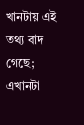খানটায় এই তথ্য বাদ গেছে; এখানটা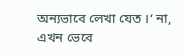অন্যভাবে লেখা যেত ।‘ না, এখন ভেবে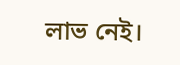লাভ নেই।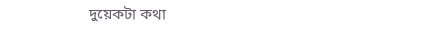দুয়েকটা কথা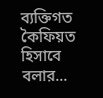ব্যক্তিগত কৈফিয়ত হিসাবে বলার...